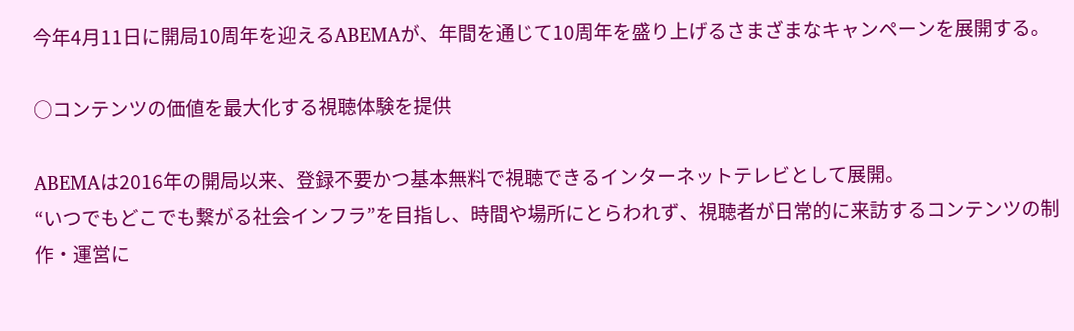今年4月11日に開局10周年を迎えるABEMAが、年間を通じて10周年を盛り上げるさまざまなキャンペーンを展開する。

○コンテンツの価値を最大化する視聴体験を提供

ABEMAは2016年の開局以来、登録不要かつ基本無料で視聴できるインターネットテレビとして展開。
“いつでもどこでも繋がる社会インフラ”を目指し、時間や場所にとらわれず、視聴者が日常的に来訪するコンテンツの制作・運営に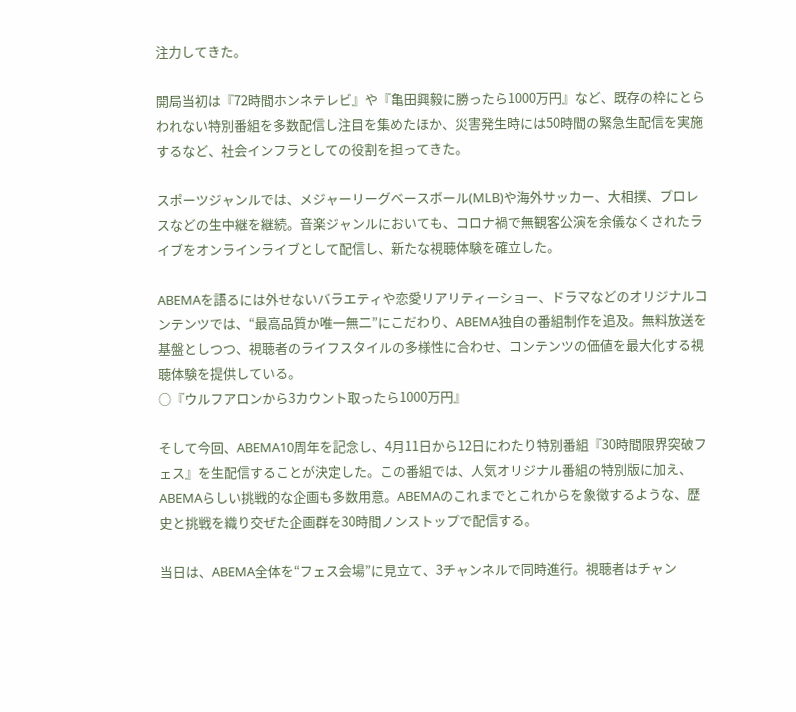注力してきた。

開局当初は『72時間ホンネテレビ』や『亀田興毅に勝ったら1000万円』など、既存の枠にとらわれない特別番組を多数配信し注目を集めたほか、災害発生時には50時間の緊急生配信を実施するなど、社会インフラとしての役割を担ってきた。

スポーツジャンルでは、メジャーリーグベースボール(MLB)や海外サッカー、大相撲、プロレスなどの生中継を継続。音楽ジャンルにおいても、コロナ禍で無観客公演を余儀なくされたライブをオンラインライブとして配信し、新たな視聴体験を確立した。

ABEMAを語るには外せないバラエティや恋愛リアリティーショー、ドラマなどのオリジナルコンテンツでは、“最高品質か唯一無二”にこだわり、ABEMA独自の番組制作を追及。無料放送を基盤としつつ、視聴者のライフスタイルの多様性に合わせ、コンテンツの価値を最大化する視聴体験を提供している。
○『ウルフアロンから3カウント取ったら1000万円』

そして今回、ABEMA10周年を記念し、4月11日から12日にわたり特別番組『30時間限界突破フェス』を生配信することが決定した。この番組では、人気オリジナル番組の特別版に加え、ABEMAらしい挑戦的な企画も多数用意。ABEMAのこれまでとこれからを象徴するような、歴史と挑戦を織り交ぜた企画群を30時間ノンストップで配信する。

当日は、ABEMA全体を“フェス会場”に見立て、3チャンネルで同時進行。視聴者はチャン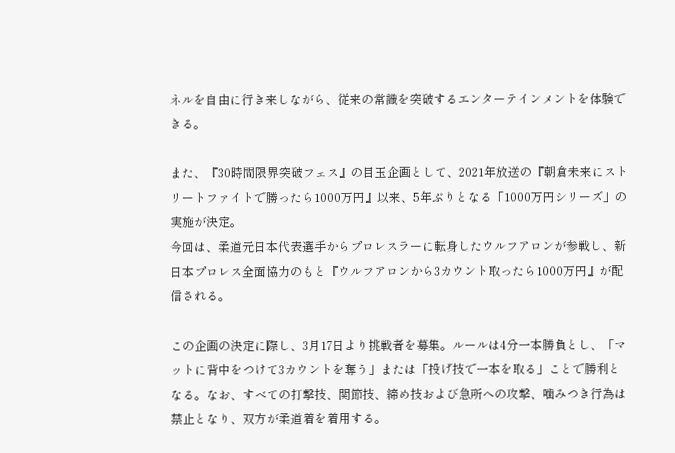ネルを自由に行き来しながら、従来の常識を突破するエンターテインメントを体験できる。

また、『30時間限界突破フェス』の目玉企画として、2021年放送の『朝倉未来にストリートファイトで勝ったら1000万円』以来、5年ぶりとなる「1000万円シリーズ」の実施が決定。
今回は、柔道元日本代表選手からプロレスラーに転身したウルフアロンが参戦し、新日本プロレス全面協力のもと『ウルフアロンから3カウント取ったら1000万円』が配信される。

この企画の決定に際し、3月17日より挑戦者を募集。ルールは4分一本勝負とし、「マットに背中をつけて3カウントを奪う」または「投げ技で一本を取る」ことで勝利となる。なお、すべての打撃技、関節技、締め技および急所への攻撃、噛みつき行為は禁止となり、双方が柔道着を着用する。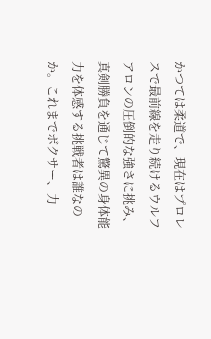かつては柔道で、現在はプロレスで最前線を走り続けるウルフアロンの圧倒的な強さに挑み、真剣勝負を通じて驚異の身体能力を体感する挑戦者は誰なのか。これまでボクサー、力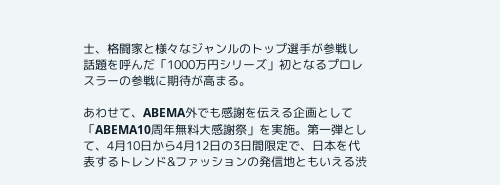士、格闘家と様々なジャンルのトップ選手が参戦し話題を呼んだ「1000万円シリーズ」初となるプロレスラーの参戦に期待が高まる。

あわせて、ABEMA外でも感謝を伝える企画として「ABEMA10周年無料大感謝祭」を実施。第一弾として、4月10日から4月12日の3日間限定で、日本を代表するトレンド&ファッションの発信地ともいえる渋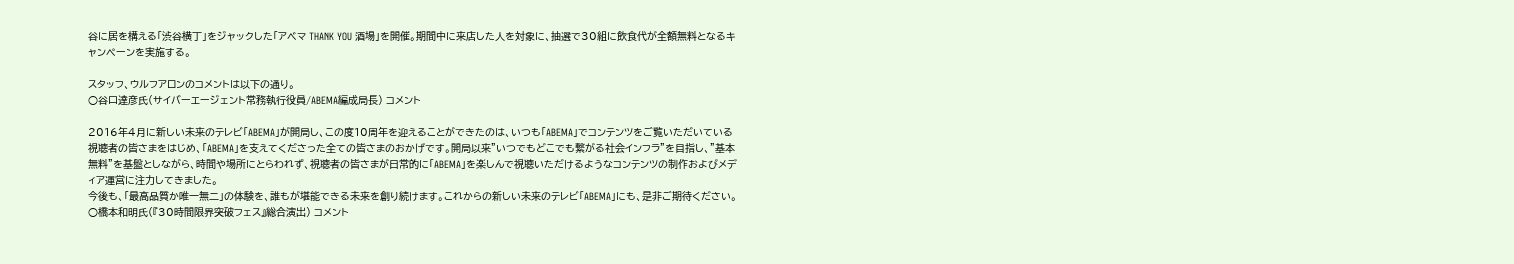谷に居を構える「渋谷横丁」をジャックした「アベマ THANK YOU 酒場」を開催。期間中に来店した人を対象に、抽選で30組に飲食代が全額無料となるキャンペーンを実施する。

スタッフ、ウルフアロンのコメントは以下の通り。
○谷口達彦氏(サイバーエージェント常務執行役員/ABEMA編成局長) コメント

2016年4月に新しい未来のテレビ「ABEMA」が開局し、この度10周年を迎えることができたのは、いつも「ABEMA」でコンテンツをご覧いただいている視聴者の皆さまをはじめ、「ABEMA」を支えてくださった全ての皆さまのおかげです。開局以来"いつでもどこでも繋がる社会インフラ"を目指し、"基本無料"を基盤としながら、時間や場所にとらわれず、視聴者の皆さまが日常的に「ABEMA」を楽しんで視聴いただけるようなコンテンツの制作およびメディア運営に注力してきました。
今後も、「最高品質か唯一無二」の体験を、誰もが堪能できる未来を創り続けます。これからの新しい未来のテレビ「ABEMA」にも、是非ご期待ください。
○橋本和明氏(『30時間限界突破フェス』総合演出) コメント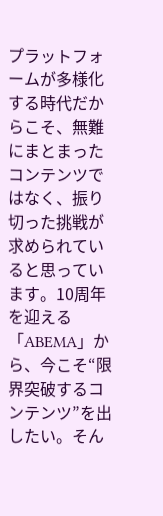プラットフォームが多様化する時代だからこそ、無難にまとまったコンテンツではなく、振り切った挑戦が求められていると思っています。10周年を迎える「ABEMA」から、今こそ“限界突破するコンテンツ”を出したい。そん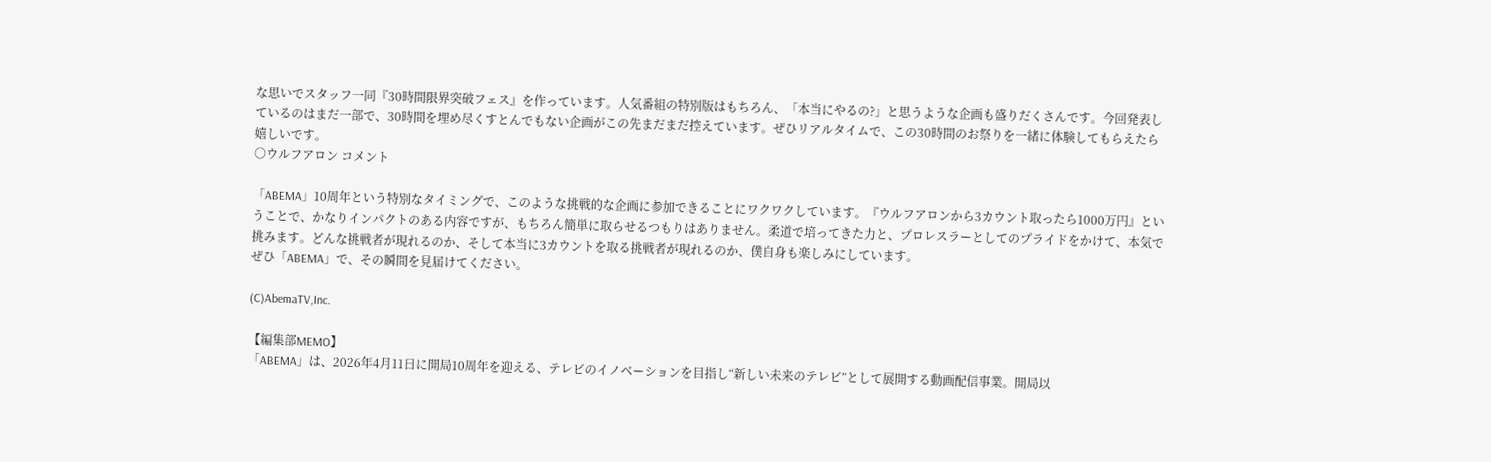な思いでスタッフ一同『30時間限界突破フェス』を作っています。人気番組の特別版はもちろん、「本当にやるの?」と思うような企画も盛りだくさんです。今回発表しているのはまだ一部で、30時間を埋め尽くすとんでもない企画がこの先まだまだ控えています。ぜひリアルタイムで、この30時間のお祭りを一緒に体験してもらえたら嬉しいです。
○ウルフアロン コメント

「ABEMA」10周年という特別なタイミングで、このような挑戦的な企画に参加できることにワクワクしています。『ウルフアロンから3カウント取ったら1000万円』ということで、かなりインパクトのある内容ですが、もちろん簡単に取らせるつもりはありません。柔道で培ってきた力と、プロレスラーとしてのプライドをかけて、本気で挑みます。どんな挑戦者が現れるのか、そして本当に3カウントを取る挑戦者が現れるのか、僕自身も楽しみにしています。
ぜひ「ABEMA」で、その瞬間を見届けてください。

(C)AbemaTV,Inc.

【編集部MEMO】
「ABEMA」は、2026年4月11日に開局10周年を迎える、テレビのイノベーションを目指し“新しい未来のテレビ”として展開する動画配信事業。開局以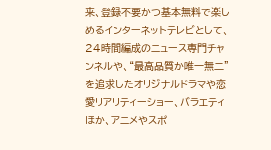来、登録不要かつ基本無料で楽しめるインターネットテレビとして、24時間編成のニュース専門チャンネルや、“最高品質か唯一無二”を追求したオリジナルドラマや恋愛リアリティーショー、バラエティほか、アニメやスポ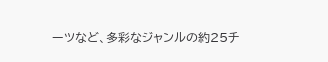ーツなど、多彩なジャンルの約25チ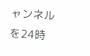ャンネルを24時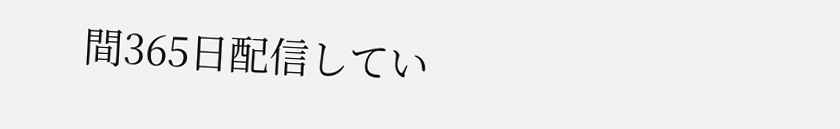間365日配信してい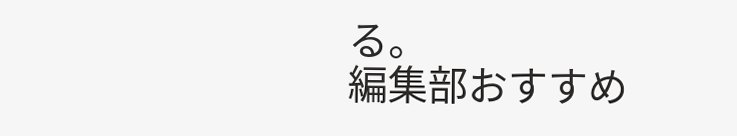る。
編集部おすすめ